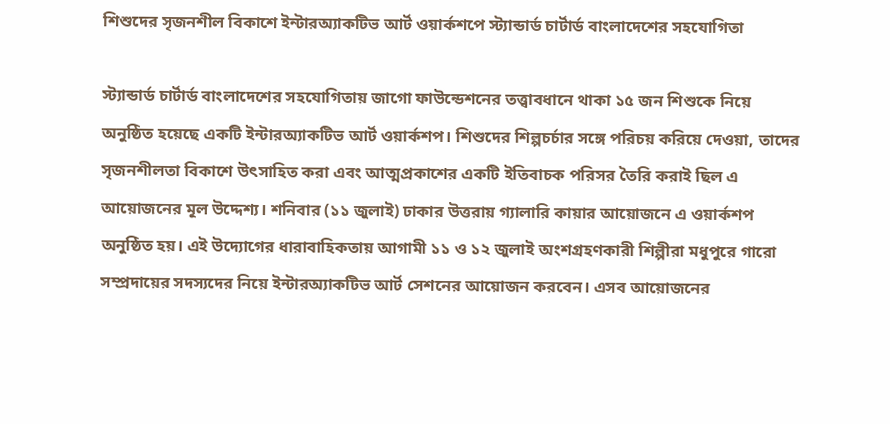শিশুদের সৃজনশীল বিকাশে ইন্টারঅ্যাকটিভ আর্ট ওয়ার্কশপে স্ট্যান্ডার্ড চার্টার্ড বাংলাদেশের সহযোগিতা

স্ট্যান্ডার্ড চার্টার্ড বাংলাদেশের সহযোগিতায় জাগো ফাউন্ডেশনের তত্ত্বাবধানে থাকা ১৫ জন শিশুকে নিয়ে অনুষ্ঠিত হয়েছে একটি ইন্টারঅ্যাকটিভ আর্ট ওয়ার্কশপ। শিশুদের শিল্পচর্চার সঙ্গে পরিচয় করিয়ে দেওয়া, তাদের সৃজনশীলতা বিকাশে উৎসাহিত করা এবং আত্মপ্রকাশের একটি ইতিবাচক পরিসর তৈরি করাই ছিল এ আয়োজনের মূল উদ্দেশ্য। শনিবার (১১ জুলাই) ঢাকার উত্তরায় গ্যালারি কায়ার আয়োজনে এ ওয়ার্কশপ অনুষ্ঠিত হয়। এই উদ্যোগের ধারাবাহিকতায় আগামী ১১ ও ১২ জুলাই অংশগ্রহণকারী শিল্পীরা মধুপুরে গারো সম্প্রদায়ের সদস্যদের নিয়ে ইন্টারঅ্যাকটিভ আর্ট সেশনের আয়োজন করবেন। এসব আয়োজনের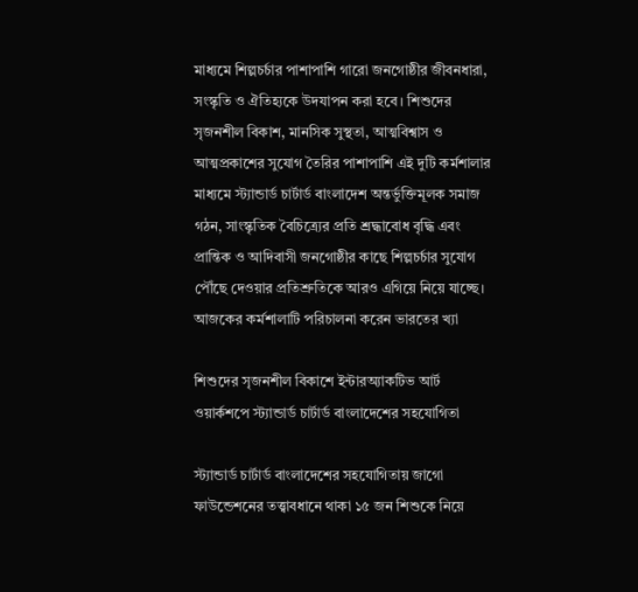মাধ্যমে শিল্পচর্চার পাশাপাশি গারো জনগোষ্ঠীর জীবনধারা, সংস্কৃতি ও ঐতিহ্যকে উদযাপন করা হবে। শিশুদের সৃজনশীল বিকাশ, মানসিক সুস্থতা, আত্মবিশ্বাস ও আত্মপ্রকাশের সুযোগ তৈরির পাশাপাশি এই দুটি কর্মশালার মাধ্যমে স্ট্যান্ডার্ড চার্টার্ড বাংলাদেশ অন্তর্ভুক্তিমূলক সমাজ গঠন, সাংস্কৃতিক বৈচিত্র্যের প্রতি শ্রদ্ধাবোধ বৃদ্ধি এবং প্রান্তিক ও আদিবাসী জনগোষ্ঠীর কাছে শিল্পচর্চার সুযোগ পৌঁছে দেওয়ার প্রতিশ্রুতিকে আরও এগিয়ে নিয়ে যাচ্ছে। আজকের কর্মশালাটি পরিচালনা করেন ভারতের খ্যা

শিশুদের সৃজনশীল বিকাশে ইন্টারঅ্যাকটিভ আর্ট ওয়ার্কশপে স্ট্যান্ডার্ড চার্টার্ড বাংলাদেশের সহযোগিতা

স্ট্যান্ডার্ড চার্টার্ড বাংলাদেশের সহযোগিতায় জাগো ফাউন্ডেশনের তত্ত্বাবধানে থাকা ১৫ জন শিশুকে নিয়ে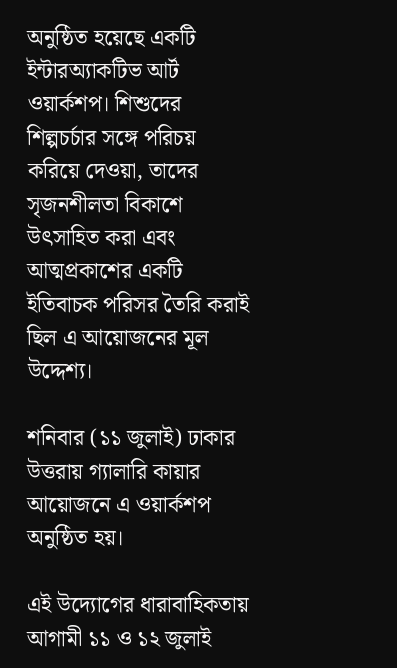অনুষ্ঠিত হয়েছে একটি ইন্টারঅ্যাকটিভ আর্ট ওয়ার্কশপ। শিশুদের শিল্পচর্চার সঙ্গে পরিচয় করিয়ে দেওয়া, তাদের সৃজনশীলতা বিকাশে উৎসাহিত করা এবং আত্মপ্রকাশের একটি ইতিবাচক পরিসর তৈরি করাই ছিল এ আয়োজনের মূল উদ্দেশ্য।

শনিবার (১১ জুলাই) ঢাকার উত্তরায় গ্যালারি কায়ার আয়োজনে এ ওয়ার্কশপ অনুষ্ঠিত হয়।

এই উদ্যোগের ধারাবাহিকতায় আগামী ১১ ও ১২ জুলাই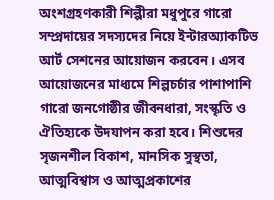অংশগ্রহণকারী শিল্পীরা মধুপুরে গারো সম্প্রদায়ের সদস্যদের নিয়ে ইন্টারঅ্যাকটিভ আর্ট সেশনের আয়োজন করবেন। এসব আয়োজনের মাধ্যমে শিল্পচর্চার পাশাপাশি গারো জনগোষ্ঠীর জীবনধারা, সংস্কৃতি ও ঐতিহ্যকে উদযাপন করা হবে। শিশুদের সৃজনশীল বিকাশ, মানসিক সুস্থতা, আত্মবিশ্বাস ও আত্মপ্রকাশের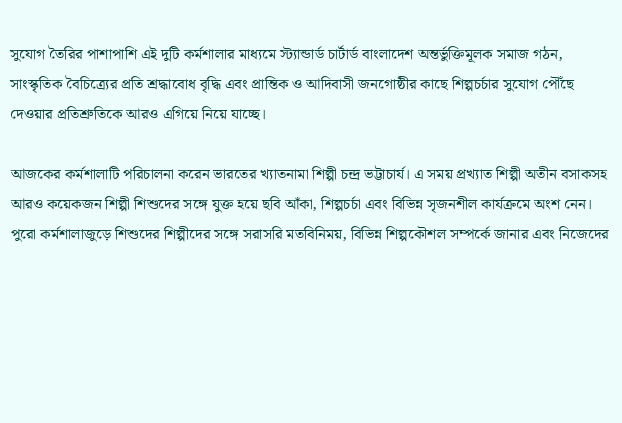সুযোগ তৈরির পাশাপাশি এই দুটি কর্মশালার মাধ্যমে স্ট্যান্ডার্ড চার্টার্ড বাংলাদেশ অন্তর্ভুক্তিমূলক সমাজ গঠন, সাংস্কৃতিক বৈচিত্র্যের প্রতি শ্রদ্ধাবোধ বৃদ্ধি এবং প্রান্তিক ও আদিবাসী জনগোষ্ঠীর কাছে শিল্পচর্চার সুযোগ পৌঁছে দেওয়ার প্রতিশ্রুতিকে আরও এগিয়ে নিয়ে যাচ্ছে।

আজকের কর্মশালাটি পরিচালনা করেন ভারতের খ্যাতনামা শিল্পী চন্দ্র ভট্টাচার্য। এ সময় প্রখ্যাত শিল্পী অতীন বসাকসহ আরও কয়েকজন শিল্পী শিশুদের সঙ্গে যুক্ত হয়ে ছবি আঁকা, শিল্পচর্চা এবং বিভিন্ন সৃজনশীল কার্যক্রমে অংশ নেন। পুরো কর্মশালাজুড়ে শিশুদের শিল্পীদের সঙ্গে সরাসরি মতবিনিময়, বিভিন্ন শিল্পকৌশল সম্পর্কে জানার এবং নিজেদের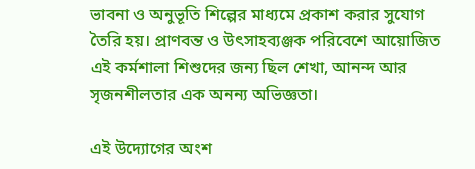ভাবনা ও অনুভূতি শিল্পের মাধ্যমে প্রকাশ করার সুযোগ তৈরি হয়। প্রাণবন্ত ও উৎসাহব্যঞ্জক পরিবেশে আয়োজিত এই কর্মশালা শিশুদের জন্য ছিল শেখা, আনন্দ আর সৃজনশীলতার এক অনন্য অভিজ্ঞতা।

এই উদ্যোগের অংশ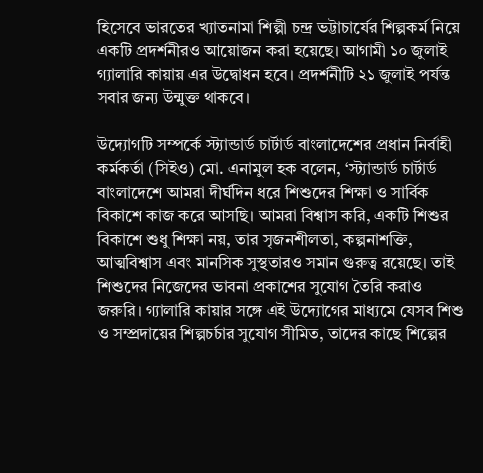হিসেবে ভারতের খ্যাতনামা শিল্পী চন্দ্র ভট্টাচার্যের শিল্পকর্ম নিয়ে একটি প্রদর্শনীরও আয়োজন করা হয়েছে। আগামী ১০ জুলাই গ্যালারি কায়ায় এর উদ্বোধন হবে। প্রদর্শনীটি ২১ জুলাই পর্যন্ত সবার জন্য উন্মুক্ত থাকবে।

উদ্যোগটি সম্পর্কে স্ট্যান্ডার্ড চার্টার্ড বাংলাদেশের প্রধান নির্বাহী কর্মকর্তা (সিইও) মো. এনামুল হক বলেন, ‘স্ট্যান্ডার্ড চার্টার্ড বাংলাদেশে আমরা দীর্ঘদিন ধরে শিশুদের শিক্ষা ও সার্বিক বিকাশে কাজ করে আসছি। আমরা বিশ্বাস করি, একটি শিশুর বিকাশে শুধু শিক্ষা নয়, তার সৃজনশীলতা, কল্পনাশক্তি, আত্মবিশ্বাস এবং মানসিক সুস্থতারও সমান গুরুত্ব রয়েছে। তাই শিশুদের নিজেদের ভাবনা প্রকাশের সুযোগ তৈরি করাও জরুরি। গ্যালারি কায়ার সঙ্গে এই উদ্যোগের মাধ্যমে যেসব শিশু ও সম্প্রদায়ের শিল্পচর্চার সুযোগ সীমিত, তাদের কাছে শিল্পের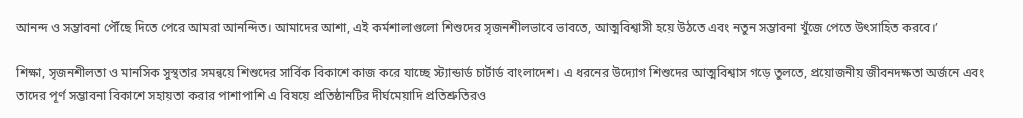আনন্দ ও সম্ভাবনা পৌঁছে দিতে পেরে আমরা আনন্দিত। আমাদের আশা, এই কর্মশালাগুলো শিশুদের সৃজনশীলভাবে ভাবতে, আত্মবিশ্বাসী হয়ে উঠতে এবং নতুন সম্ভাবনা খুঁজে পেতে উৎসাহিত করবে।’

শিক্ষা, সৃজনশীলতা ও মানসিক সুস্থতার সমন্বয়ে শিশুদের সার্বিক বিকাশে কাজ করে যাচ্ছে স্ট্যান্ডার্ড চার্টার্ড বাংলাদেশ। এ ধরনের উদ্যোগ শিশুদের আত্মবিশ্বাস গড়ে তুলতে, প্রয়োজনীয় জীবনদক্ষতা অর্জনে এবং তাদের পূর্ণ সম্ভাবনা বিকাশে সহায়তা করার পাশাপাশি এ বিষয়ে প্রতিষ্ঠানটির দীর্ঘমেয়াদি প্রতিশ্রুতিরও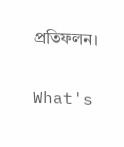প্রতিফলন।

What's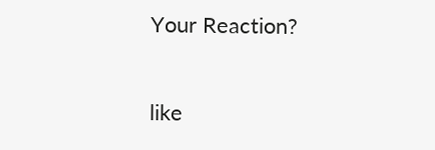Your Reaction?

like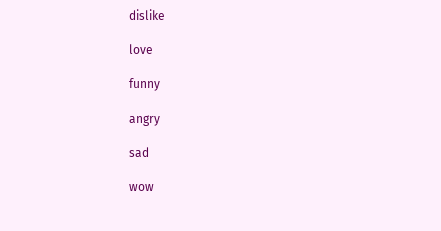dislike

love

funny

angry

sad

wow